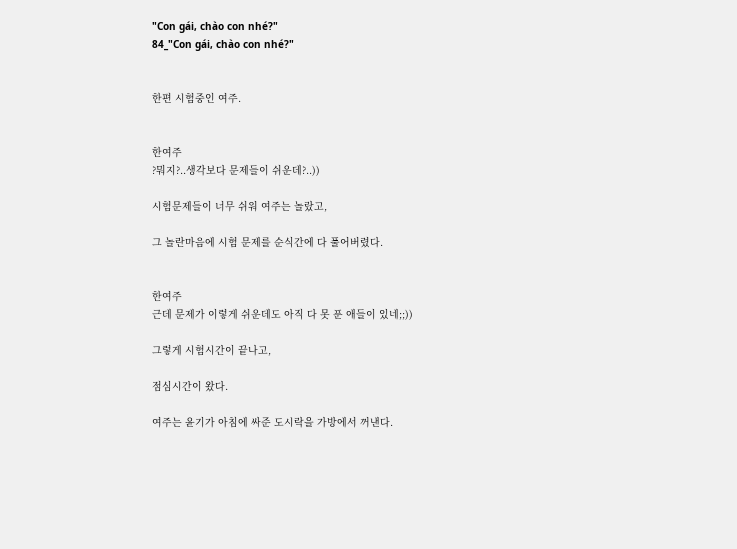"Con gái, chào con nhé?"
84_"Con gái, chào con nhé?"


한편 시험중인 여주.


한여주
?뭐지?..생각보다 문제들이 쉬운데?..))

시험문제들이 너무 쉬워 여주는 놀랐고,

그 놀란마음에 시험 문제를 순식간에 다 풀어버렸다.


한여주
근데 문제가 이렇게 쉬운데도 아직 다 못 푼 애들이 있네;;))

그렇게 시험시간이 끝나고,

점심시간이 왔다.

여주는 윤기가 아침에 싸준 도시락을 가방에서 꺼낸다.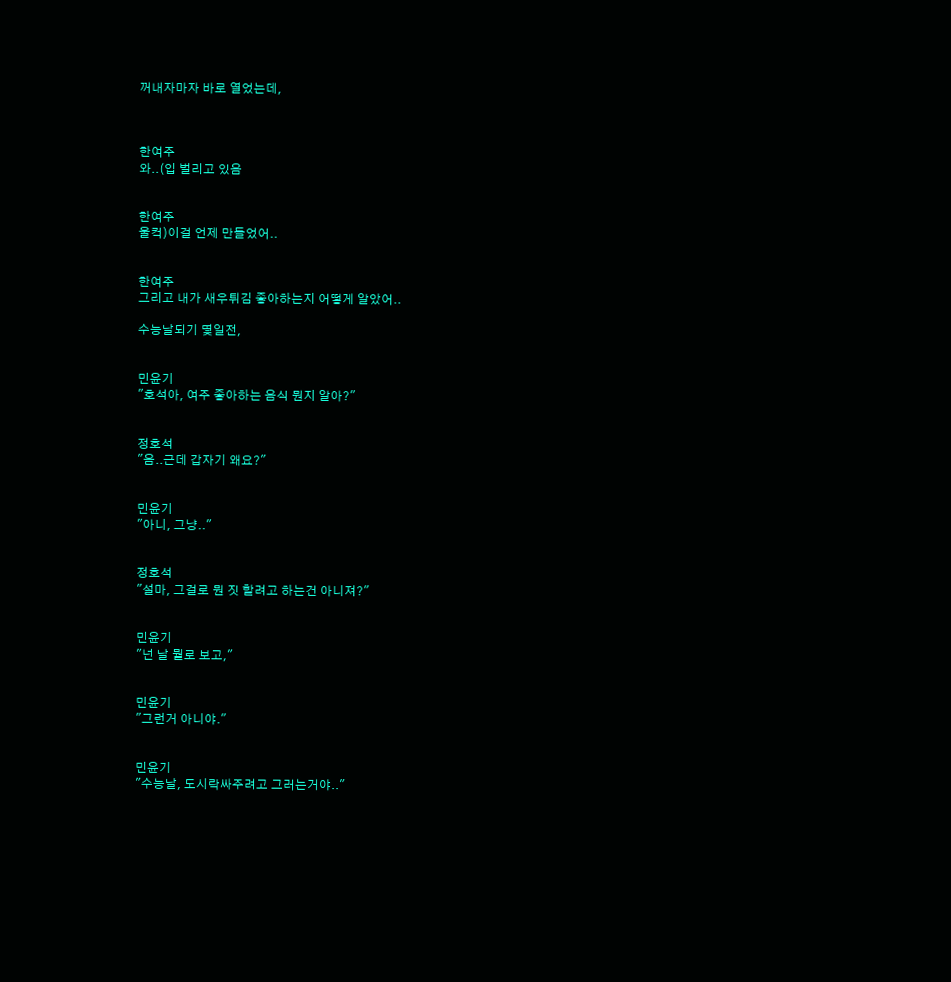꺼내자마자 바로 열었는데,



한여주
와..(입 벌리고 있음


한여주
울컥)이걸 언제 만들었어..


한여주
그리고 내가 새우튀김 좋아하는지 어떻게 알았어..

수능날되기 몇일전,


민윤기
"호석아, 여주 좋아하는 음식 뭔지 알아?"


정호석
"음..근데 갑자기 왜요?"


민윤기
"아니, 그냥.."


정호석
"설마, 그걸로 뭔 짓 할려고 하는건 아니져?"


민윤기
"넌 날 뭘로 보고,"


민윤기
"그런거 아니야."


민윤기
"수능날, 도시락싸주려고 그러는거야.."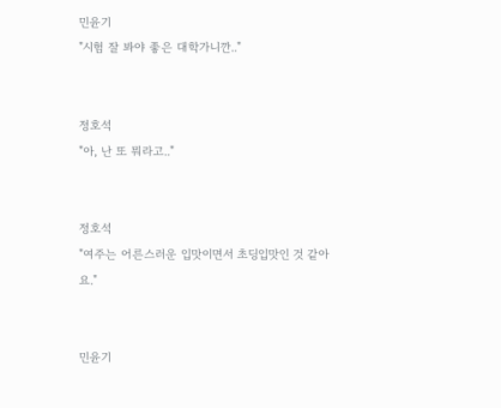민윤기
"시험 잘 봐야 좋은 대학가니깐.."


정호석
"아, 난 또 뭐라고.."


정호석
"여주는 어른스러운 입맛이면서 초딩입맛인 것 같아요."


민윤기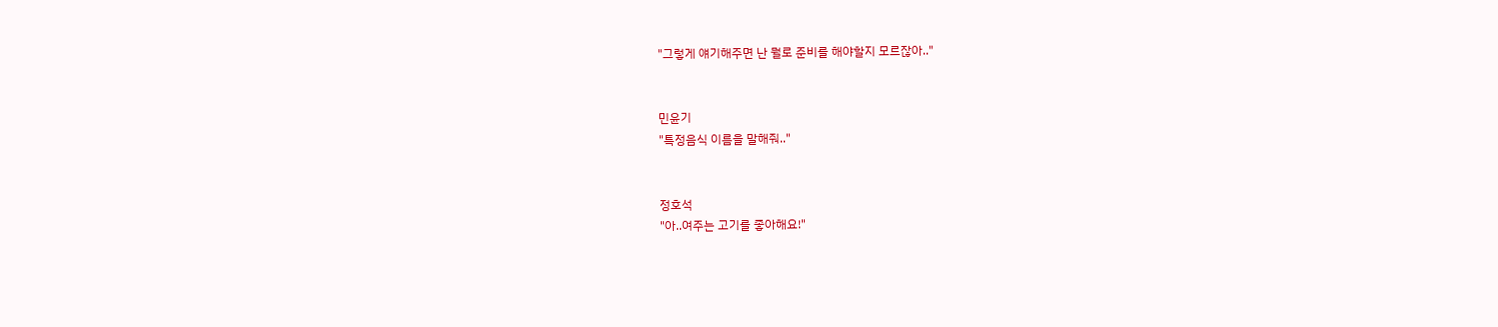"그렇게 얘기해주면 난 뭘로 준비를 해야할지 모르잖아.."


민윤기
"특정음식 이름을 말해줘.."


정호석
"아..여주는 고기를 좋아해요!"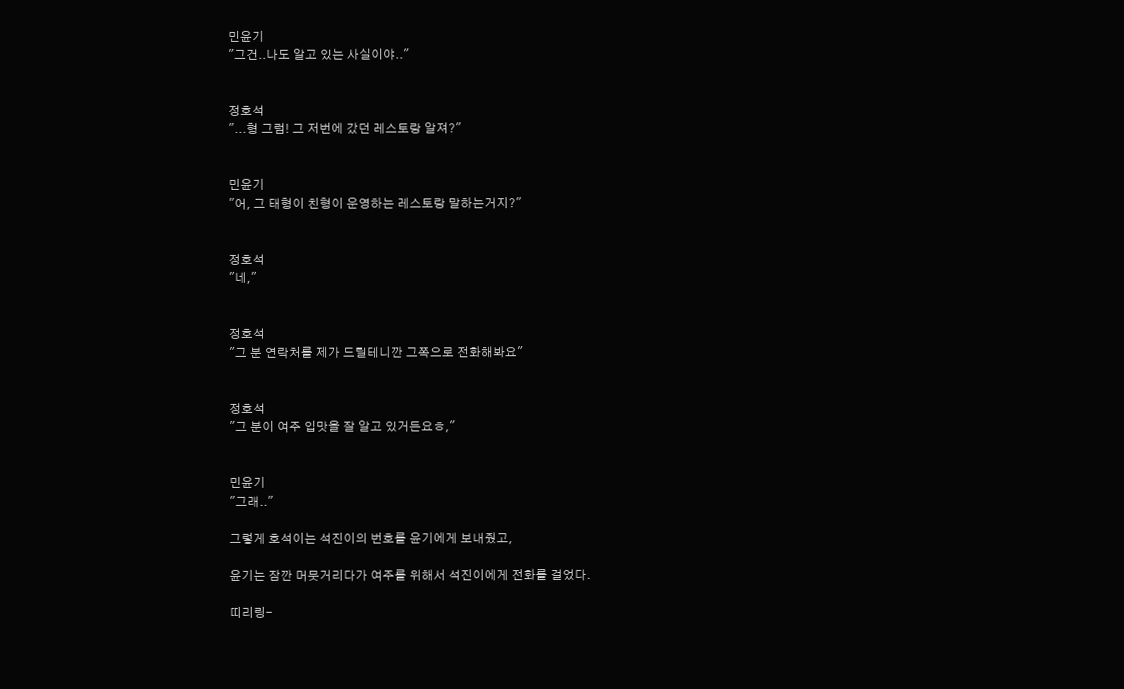민윤기
"그건..나도 알고 있는 사실이야.."


정호석
"...형 그럼! 그 저번에 갔던 레스토랑 알져?"


민윤기
"어, 그 태형이 친형이 운영하는 레스토랑 말하는거지?"


정호석
"네,"


정호석
"그 분 연락처를 제가 드릴테니깐 그쪽으로 전화해봐요"


정호석
"그 분이 여주 입맛을 잘 알고 있거든요ㅎ,"


민윤기
"그래.."

그렇게 호석이는 석진이의 번호를 윤기에게 보내줬고,

윤기는 잠깐 머뭇거리다가 여주를 위해서 석진이에게 전화를 걸었다.

띠리링-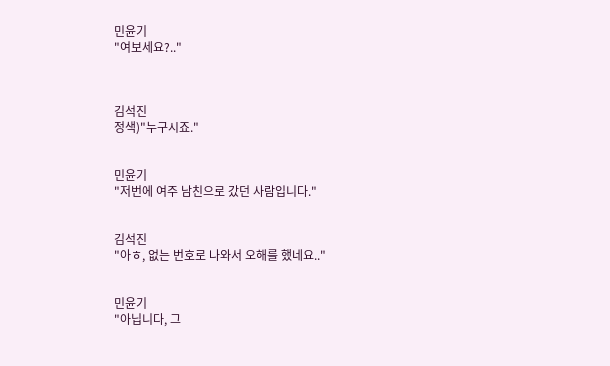민윤기
"여보세요?.."



김석진
정색)"누구시죠."


민윤기
"저번에 여주 남친으로 갔던 사람입니다."


김석진
"아ㅎ, 없는 번호로 나와서 오해를 했네요.."


민윤기
"아닙니다, 그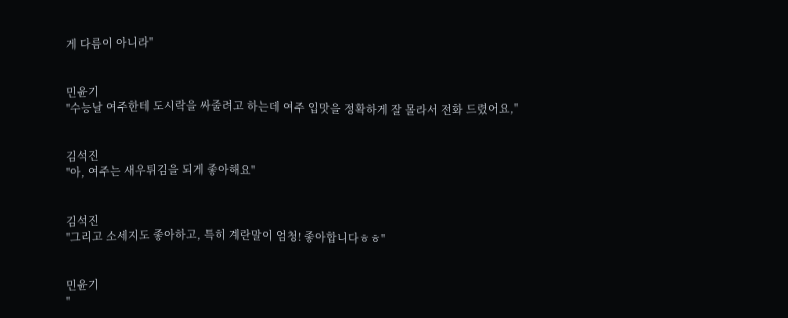게 다름이 아니라"


민윤기
"수능날 여주한테 도시락을 싸줄려고 하는데 여주 입맛을 정확하게 잘 몰라서 전화 드렸어요,"


김석진
"아, 여주는 새우튀김을 되게 좋아해요"


김석진
"그리고 소세지도 좋아하고, 특히 계란말이 엄청! 좋아합니다ㅎㅎ"


민윤기
"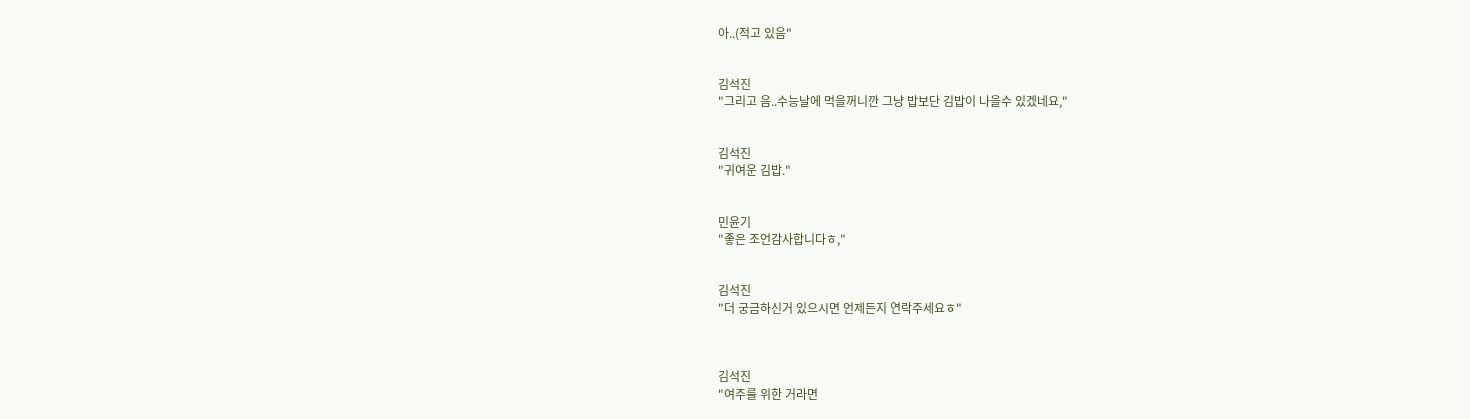아..(적고 있음"


김석진
"그리고 음..수능날에 먹을꺼니깐 그냥 밥보단 김밥이 나을수 있겠네요,"


김석진
"귀여운 김밥."


민윤기
"좋은 조언감사합니다ㅎ,"


김석진
"더 궁금하신거 있으시면 언제든지 연락주세요ㅎ"



김석진
"여주를 위한 거라면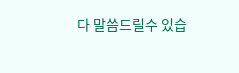다 말씀드릴수 있습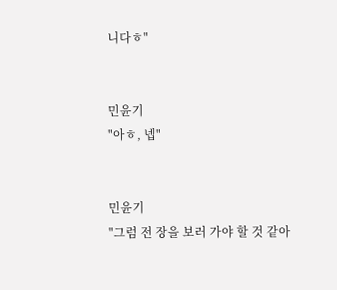니다ㅎ"


민윤기
"아ㅎ, 넵"


민윤기
"그럼 전 장을 보러 가야 할 것 같아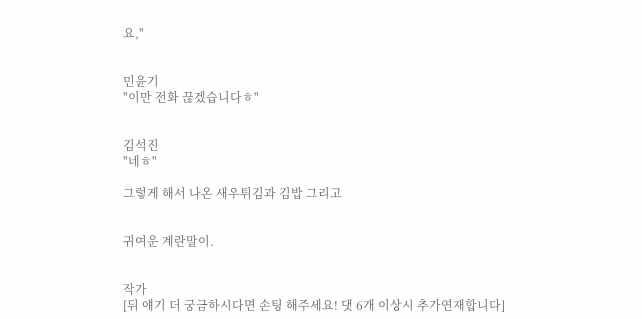요,"


민윤기
"이만 전화 끊겠습니다ㅎ"


김석진
"네ㅎ"

그렇게 해서 나온 새우튀김과 김밥 그리고


귀여운 계란말이.


작가
[뒤 얘기 더 궁금하시다면 손팅 해주세요! 댓 6개 이상시 추가연재합니다]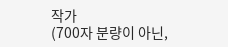작가
(700자 분량이 아닌,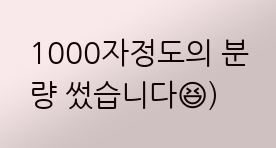1000자정도의 분량 썼습니다😆)